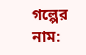গল্পের নাম: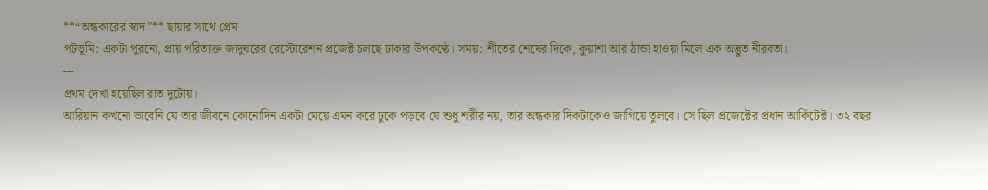**“অন্ধকারের স্বাদ”** ছায়ার সাথে প্রেম
পটভূমি: একটা পুরনো, প্রায় পরিত্যক্ত জাদুঘরের রেস্টোরেশন প্রজেক্ট চলছে ঢাকার উপকণ্ঠে। সময়: শীতের শেষের দিকে, কুয়াশা আর ঠান্ডা হাওয়া মিলে এক অদ্ভুত নীরবতা।
---
প্রথম দেখা হয়েছিল রাত দুটোয়।
আরিয়ান কখনো ভাবেনি যে তার জীবনে কোনোদিন একটা মেয়ে এমন করে ঢুকে পড়বে যে শুধু শরীর নয়, তার অন্ধকার দিকটাকেও জাগিয়ে তুলবে। সে ছিল প্রজেক্টের প্রধান আর্কিটেক্ট। ৩২ বছর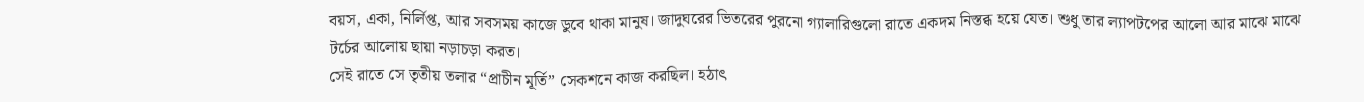বয়স, একা, নির্লিপ্ত, আর সবসময় কাজে ডুবে থাকা মানুষ। জাদুঘরের ভিতরের পুরনো গ্যালারিগুলো রাতে একদম নিস্তব্ধ হয়ে যেত। শুধু তার ল্যাপটপের আলো আর মাঝে মাঝে টর্চের আলোয় ছায়া নড়াচড়া করত।
সেই রাতে সে তৃতীয় তলার “প্রাচীন মূর্তি” সেকশনে কাজ করছিল। হঠাৎ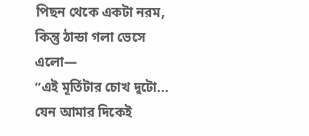পিছন থেকে একটা নরম, কিন্তু ঠান্ডা গলা ভেসে এলো—
“এই মূর্তিটার চোখ দুটো... যেন আমার দিকেই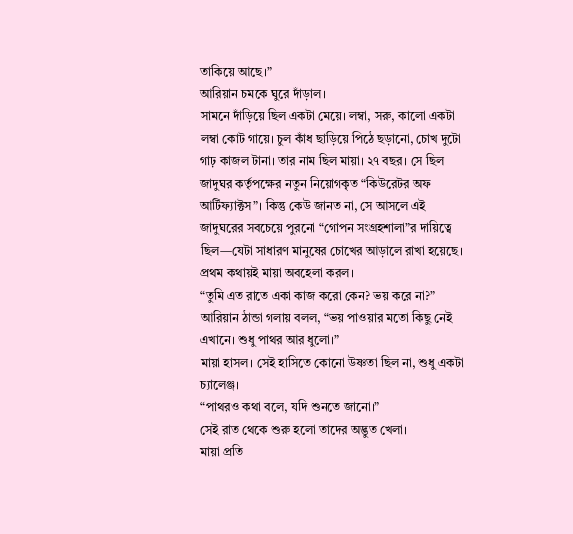তাকিয়ে আছে।”
আরিয়ান চমকে ঘুরে দাঁড়াল।
সামনে দাঁড়িয়ে ছিল একটা মেয়ে। লম্বা, সরু, কালো একটা লম্বা কোট গায়ে। চুল কাঁধ ছাড়িয়ে পিঠে ছড়ানো, চোখ দুটো গাঢ় কাজল টানা। তার নাম ছিল মায়া। ২৭ বছর। সে ছিল জাদুঘর কর্তৃপক্ষের নতুন নিয়োগকৃত “কিউরেটর অফ আর্টিফ্যাক্টস”। কিন্তু কেউ জানত না, সে আসলে এই জাদুঘরের সবচেয়ে পুরনো “গোপন সংগ্রহশালা”র দায়িত্বে ছিল—যেটা সাধারণ মানুষের চোখের আড়ালে রাখা হয়েছে।
প্রথম কথায়ই মায়া অবহেলা করল।
“তুমি এত রাতে একা কাজ করো কেন? ভয় করে না?”
আরিয়ান ঠান্ডা গলায় বলল, “ভয় পাওয়ার মতো কিছু নেই এখানে। শুধু পাথর আর ধুলো।”
মায়া হাসল। সেই হাসিতে কোনো উষ্ণতা ছিল না, শুধু একটা চ্যালেঞ্জ।
“পাথরও কথা বলে, যদি শুনতে জানো।”
সেই রাত থেকে শুরু হলো তাদের অদ্ভুত খেলা।
মায়া প্রতি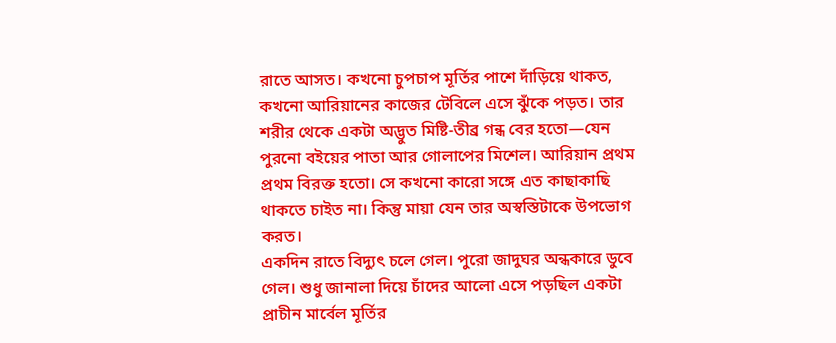রাতে আসত। কখনো চুপচাপ মূর্তির পাশে দাঁড়িয়ে থাকত, কখনো আরিয়ানের কাজের টেবিলে এসে ঝুঁকে পড়ত। তার শরীর থেকে একটা অদ্ভুত মিষ্টি-তীব্র গন্ধ বের হতো—যেন পুরনো বইয়ের পাতা আর গোলাপের মিশেল। আরিয়ান প্রথম প্রথম বিরক্ত হতো। সে কখনো কারো সঙ্গে এত কাছাকাছি থাকতে চাইত না। কিন্তু মায়া যেন তার অস্বস্তিটাকে উপভোগ করত।
একদিন রাতে বিদ্যুৎ চলে গেল। পুরো জাদুঘর অন্ধকারে ডুবে গেল। শুধু জানালা দিয়ে চাঁদের আলো এসে পড়ছিল একটা প্রাচীন মার্বেল মূর্তির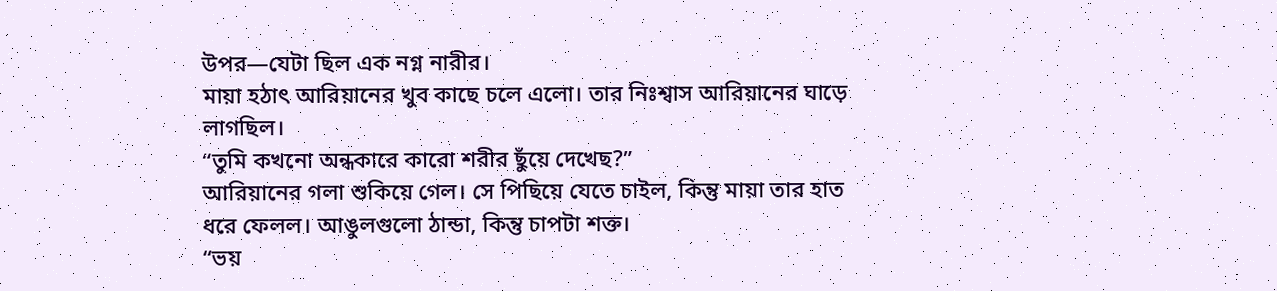উপর—যেটা ছিল এক নগ্ন নারীর।
মায়া হঠাৎ আরিয়ানের খুব কাছে চলে এলো। তার নিঃশ্বাস আরিয়ানের ঘাড়ে লাগছিল।
“তুমি কখনো অন্ধকারে কারো শরীর ছুঁয়ে দেখেছ?”
আরিয়ানের গলা শুকিয়ে গেল। সে পিছিয়ে যেতে চাইল, কিন্তু মায়া তার হাত ধরে ফেলল। আঙুলগুলো ঠান্ডা, কিন্তু চাপটা শক্ত।
“ভয়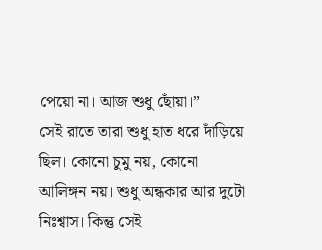পেয়ো না। আজ শুধু ছোঁয়া।”
সেই রাতে তারা শুধু হাত ধরে দাঁড়িয়ে ছিল। কোনো চুমু নয়, কোনো আলিঙ্গন নয়। শুধু অন্ধকার আর দুটো নিঃশ্বাস। কিন্তু সেই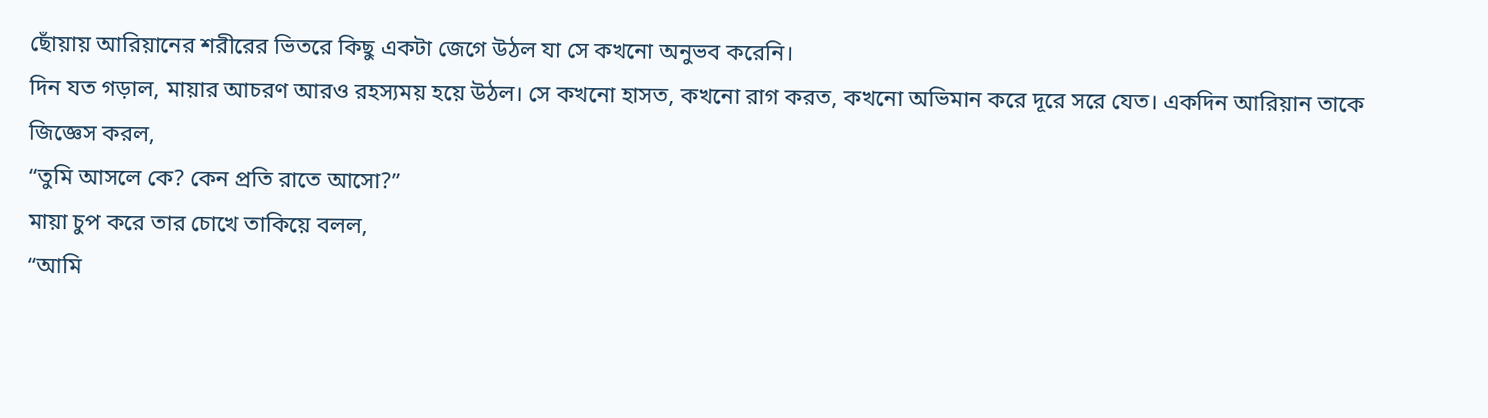ছোঁয়ায় আরিয়ানের শরীরের ভিতরে কিছু একটা জেগে উঠল যা সে কখনো অনুভব করেনি।
দিন যত গড়াল, মায়ার আচরণ আরও রহস্যময় হয়ে উঠল। সে কখনো হাসত, কখনো রাগ করত, কখনো অভিমান করে দূরে সরে যেত। একদিন আরিয়ান তাকে জিজ্ঞেস করল,
“তুমি আসলে কে? কেন প্রতি রাতে আসো?”
মায়া চুপ করে তার চোখে তাকিয়ে বলল,
“আমি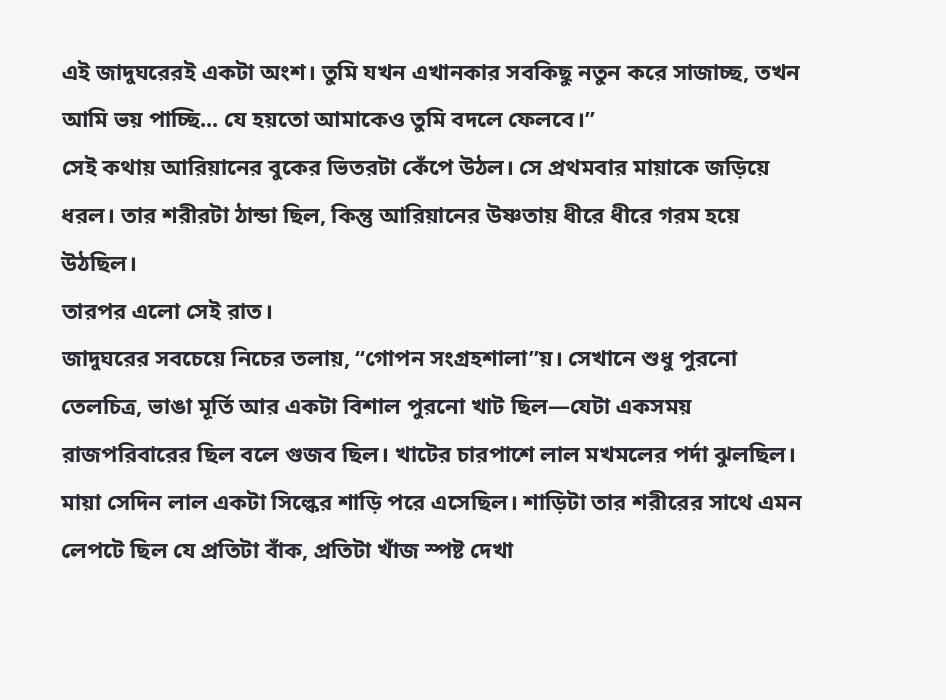এই জাদুঘরেরই একটা অংশ। তুমি যখন এখানকার সবকিছু নতুন করে সাজাচ্ছ, তখন আমি ভয় পাচ্ছি... যে হয়তো আমাকেও তুমি বদলে ফেলবে।”
সেই কথায় আরিয়ানের বুকের ভিতরটা কেঁপে উঠল। সে প্রথমবার মায়াকে জড়িয়ে ধরল। তার শরীরটা ঠান্ডা ছিল, কিন্তু আরিয়ানের উষ্ণতায় ধীরে ধীরে গরম হয়ে উঠছিল।
তারপর এলো সেই রাত।
জাদুঘরের সবচেয়ে নিচের তলায়, “গোপন সংগ্রহশালা”য়। সেখানে শুধু পুরনো তেলচিত্র, ভাঙা মূর্তি আর একটা বিশাল পুরনো খাট ছিল—যেটা একসময় রাজপরিবারের ছিল বলে গুজব ছিল। খাটের চারপাশে লাল মখমলের পর্দা ঝুলছিল।
মায়া সেদিন লাল একটা সিল্কের শাড়ি পরে এসেছিল। শাড়িটা তার শরীরের সাথে এমন লেপটে ছিল যে প্রতিটা বাঁক, প্রতিটা খাঁজ স্পষ্ট দেখা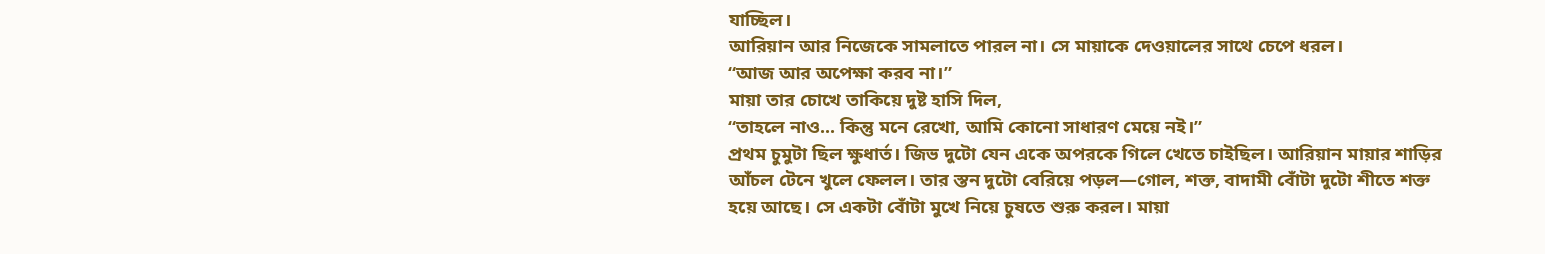যাচ্ছিল।
আরিয়ান আর নিজেকে সামলাতে পারল না। সে মায়াকে দেওয়ালের সাথে চেপে ধরল।
“আজ আর অপেক্ষা করব না।”
মায়া তার চোখে তাকিয়ে দুষ্ট হাসি দিল,
“তাহলে নাও... কিন্তু মনে রেখো, আমি কোনো সাধারণ মেয়ে নই।”
প্রথম চুমুটা ছিল ক্ষুধার্ত। জিভ দুটো যেন একে অপরকে গিলে খেতে চাইছিল। আরিয়ান মায়ার শাড়ির আঁচল টেনে খুলে ফেলল। তার স্তন দুটো বেরিয়ে পড়ল—গোল, শক্ত, বাদামী বোঁটা দুটো শীতে শক্ত হয়ে আছে। সে একটা বোঁটা মুখে নিয়ে চুষতে শুরু করল। মায়া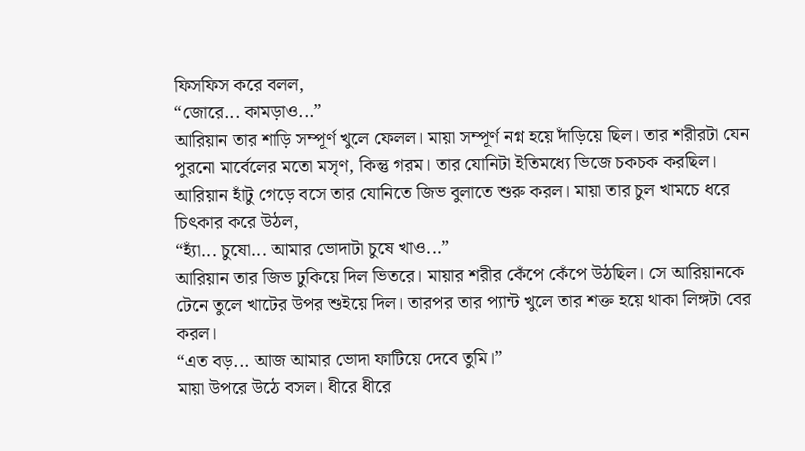ফিসফিস করে বলল,
“জোরে... কামড়াও...”
আরিয়ান তার শাড়ি সম্পূর্ণ খুলে ফেলল। মায়া সম্পূর্ণ নগ্ন হয়ে দাঁড়িয়ে ছিল। তার শরীরটা যেন পুরনো মার্বেলের মতো মসৃণ, কিন্তু গরম। তার যোনিটা ইতিমধ্যে ভিজে চকচক করছিল। আরিয়ান হাঁটু গেড়ে বসে তার যোনিতে জিভ বুলাতে শুরু করল। মায়া তার চুল খামচে ধরে চিৎকার করে উঠল,
“হ্যাঁ... চুষো... আমার ভোদাটা চুষে খাও...”
আরিয়ান তার জিভ ঢুকিয়ে দিল ভিতরে। মায়ার শরীর কেঁপে কেঁপে উঠছিল। সে আরিয়ানকে টেনে তুলে খাটের উপর শুইয়ে দিল। তারপর তার প্যান্ট খুলে তার শক্ত হয়ে থাকা লিঙ্গটা বের করল।
“এত বড়... আজ আমার ভোদা ফাটিয়ে দেবে তুমি।”
মায়া উপরে উঠে বসল। ধীরে ধীরে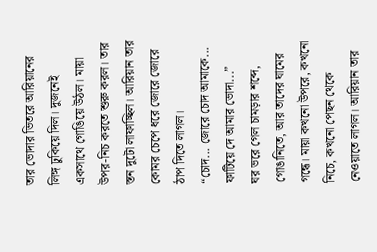তার ভোদার ভিতরে আরিয়ানের লিঙ্গ ঢুকিয়ে দিল। দুজনেই একসাথে গোঙিয়ে উঠল। মায়া উপর-নিচ করতে শুরু করল। তার স্তন দুটো লাফাচ্ছিল। আরিয়ান তার কোমর চেপে ধরে জোরে জোরে ঠাপ দিতে লাগল।
“চোদ... জোরে চোদ আমাকে... ফাটিয়ে দে আমার ভোদা...”
ঘর ভরে গেল চামড়ার শব্দে, গোঙানিতে, আর তাদের ঘামের গন্ধে। মায়া কখনো উপরে, কখনো নিচে, কখনো পেছন থেকে নেওয়াতে লাগল। আরিয়ান তার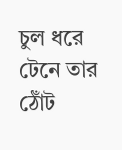চুল ধরে টেনে তার ঠোঁট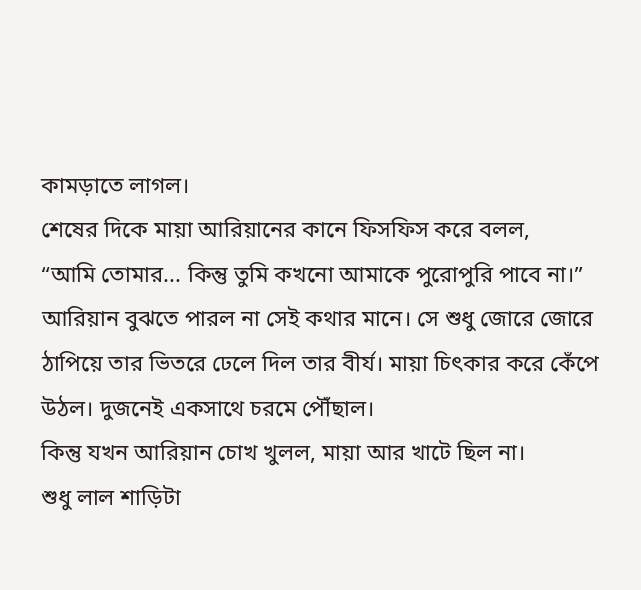কামড়াতে লাগল।
শেষের দিকে মায়া আরিয়ানের কানে ফিসফিস করে বলল,
“আমি তোমার... কিন্তু তুমি কখনো আমাকে পুরোপুরি পাবে না।”
আরিয়ান বুঝতে পারল না সেই কথার মানে। সে শুধু জোরে জোরে ঠাপিয়ে তার ভিতরে ঢেলে দিল তার বীর্য। মায়া চিৎকার করে কেঁপে উঠল। দুজনেই একসাথে চরমে পৌঁছাল।
কিন্তু যখন আরিয়ান চোখ খুলল, মায়া আর খাটে ছিল না।
শুধু লাল শাড়িটা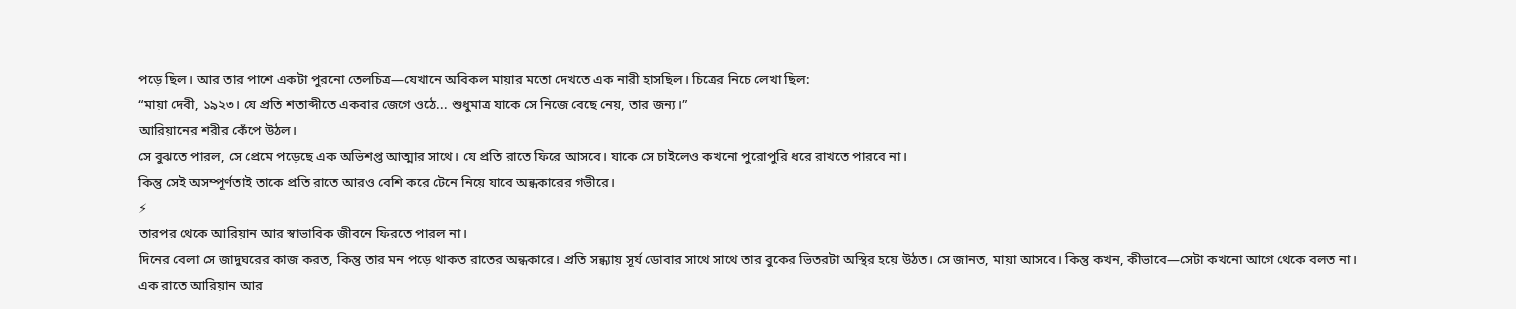পড়ে ছিল। আর তার পাশে একটা পুরনো তেলচিত্র—যেখানে অবিকল মায়ার মতো দেখতে এক নারী হাসছিল। চিত্রের নিচে লেখা ছিল:
“মায়া দেবী, ১৯২৩। যে প্রতি শতাব্দীতে একবার জেগে ওঠে... শুধুমাত্র যাকে সে নিজে বেছে নেয়, তার জন্য।”
আরিয়ানের শরীর কেঁপে উঠল।
সে বুঝতে পারল, সে প্রেমে পড়েছে এক অভিশপ্ত আত্মার সাথে। যে প্রতি রাতে ফিরে আসবে। যাকে সে চাইলেও কখনো পুরোপুরি ধরে রাখতে পারবে না।
কিন্তু সেই অসম্পূর্ণতাই তাকে প্রতি রাতে আরও বেশি করে টেনে নিয়ে যাবে অন্ধকারের গভীরে।
⚡
তারপর থেকে আরিয়ান আর স্বাভাবিক জীবনে ফিরতে পারল না।
দিনের বেলা সে জাদুঘরের কাজ করত, কিন্তু তার মন পড়ে থাকত রাতের অন্ধকারে। প্রতি সন্ধ্যায় সূর্য ডোবার সাথে সাথে তার বুকের ভিতরটা অস্থির হয়ে উঠত। সে জানত, মায়া আসবে। কিন্তু কখন, কীভাবে—সেটা কখনো আগে থেকে বলত না।
এক রাতে আরিয়ান আর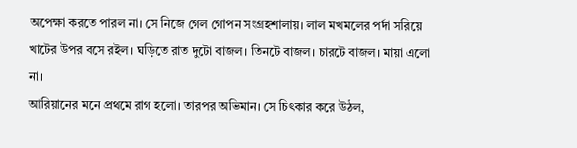অপেক্ষা করতে পারল না। সে নিজে গেল গোপন সংগ্রহশালায়। লাল মখমলের পর্দা সরিয়ে খাটের উপর বসে রইল। ঘড়িতে রাত দুটো বাজল। তিনটে বাজল। চারটে বাজল। মায়া এলো না।
আরিয়ানের মনে প্রথমে রাগ হলো। তারপর অভিমান। সে চিৎকার করে উঠল,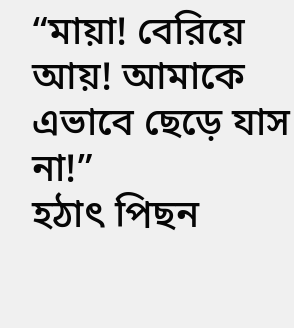“মায়া! বেরিয়ে আয়! আমাকে এভাবে ছেড়ে যাস না!”
হঠাৎ পিছন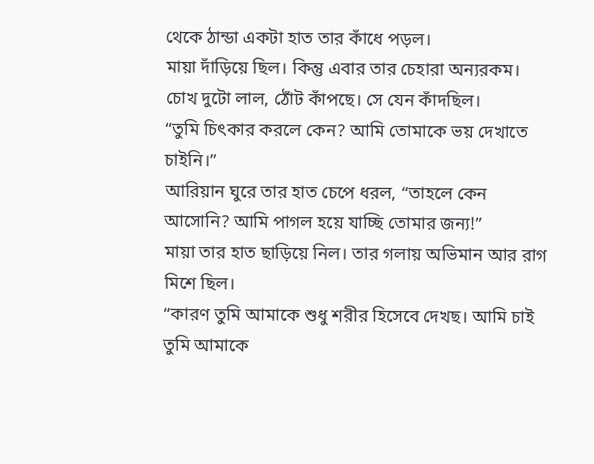থেকে ঠান্ডা একটা হাত তার কাঁধে পড়ল।
মায়া দাঁড়িয়ে ছিল। কিন্তু এবার তার চেহারা অন্যরকম। চোখ দুটো লাল, ঠোঁট কাঁপছে। সে যেন কাঁদছিল।
“তুমি চিৎকার করলে কেন? আমি তোমাকে ভয় দেখাতে চাইনি।”
আরিয়ান ঘুরে তার হাত চেপে ধরল, “তাহলে কেন আসোনি? আমি পাগল হয়ে যাচ্ছি তোমার জন্য!”
মায়া তার হাত ছাড়িয়ে নিল। তার গলায় অভিমান আর রাগ মিশে ছিল।
“কারণ তুমি আমাকে শুধু শরীর হিসেবে দেখছ। আমি চাই তুমি আমাকে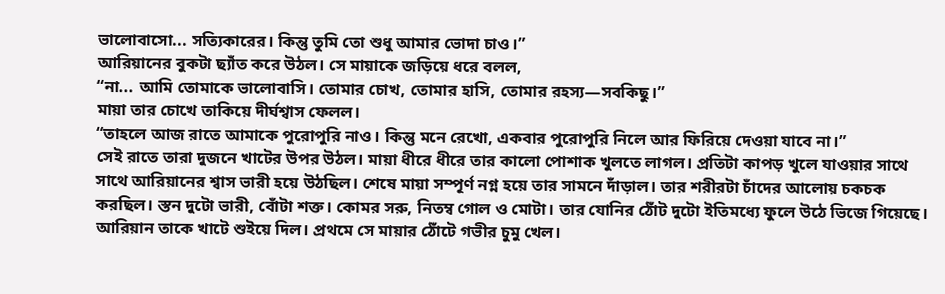ভালোবাসো... সত্যিকারের। কিন্তু তুমি তো শুধু আমার ভোদা চাও।”
আরিয়ানের বুকটা ছ্যাঁত করে উঠল। সে মায়াকে জড়িয়ে ধরে বলল,
“না... আমি তোমাকে ভালোবাসি। তোমার চোখ, তোমার হাসি, তোমার রহস্য—সবকিছু।”
মায়া তার চোখে তাকিয়ে দীর্ঘশ্বাস ফেলল।
“তাহলে আজ রাতে আমাকে পুরোপুরি নাও। কিন্তু মনে রেখো, একবার পুরোপুরি নিলে আর ফিরিয়ে দেওয়া যাবে না।”
সেই রাতে তারা দুজনে খাটের উপর উঠল। মায়া ধীরে ধীরে তার কালো পোশাক খুলতে লাগল। প্রতিটা কাপড় খুলে যাওয়ার সাথে সাথে আরিয়ানের শ্বাস ভারী হয়ে উঠছিল। শেষে মায়া সম্পূর্ণ নগ্ন হয়ে তার সামনে দাঁড়াল। তার শরীরটা চাঁদের আলোয় চকচক করছিল। স্তন দুটো ভারী, বোঁটা শক্ত। কোমর সরু, নিতম্ব গোল ও মোটা। তার যোনির ঠোঁট দুটো ইতিমধ্যে ফুলে উঠে ভিজে গিয়েছে।
আরিয়ান তাকে খাটে শুইয়ে দিল। প্রথমে সে মায়ার ঠোঁটে গভীর চুমু খেল।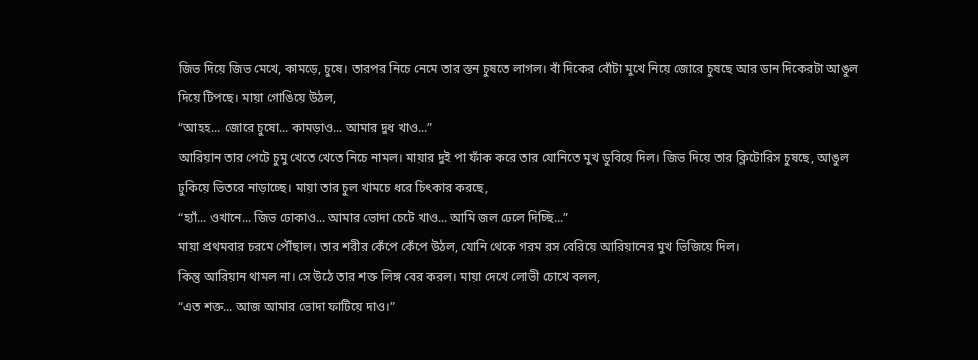জিভ দিয়ে জিভ মেখে, কামড়ে, চুষে। তারপর নিচে নেমে তার স্তন চুষতে লাগল। বাঁ দিকের বোঁটা মুখে নিয়ে জোরে চুষছে আর ডান দিকেরটা আঙুল দিয়ে টিপছে। মায়া গোঙিয়ে উঠল,
“আহহ... জোরে চুষো... কামড়াও... আমার দুধ খাও...”
আরিয়ান তার পেটে চুমু খেতে খেতে নিচে নামল। মায়ার দুই পা ফাঁক করে তার যোনিতে মুখ ডুবিয়ে দিল। জিভ দিয়ে তার ক্লিটোরিস চুষছে, আঙুল ঢুকিয়ে ভিতরে নাড়াচ্ছে। মায়া তার চুল খামচে ধরে চিৎকার করছে,
“হ্যাঁ... ওখানে... জিভ ঢোকাও... আমার ভোদা চেটে খাও... আমি জল ঢেলে দিচ্ছি...”
মায়া প্রথমবার চরমে পৌঁছাল। তার শরীর কেঁপে কেঁপে উঠল, যোনি থেকে গরম রস বেরিয়ে আরিয়ানের মুখ ভিজিয়ে দিল।
কিন্তু আরিয়ান থামল না। সে উঠে তার শক্ত লিঙ্গ বের করল। মায়া দেখে লোভী চোখে বলল,
“এত শক্ত... আজ আমার ভোদা ফাটিয়ে দাও।”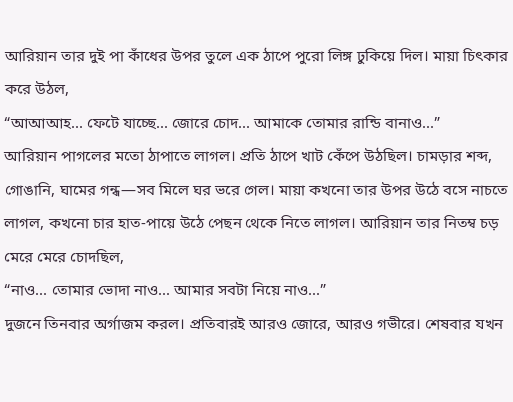আরিয়ান তার দুই পা কাঁধের উপর তুলে এক ঠাপে পুরো লিঙ্গ ঢুকিয়ে দিল। মায়া চিৎকার করে উঠল,
“আআআহ... ফেটে যাচ্ছে... জোরে চোদ... আমাকে তোমার রান্ডি বানাও...”
আরিয়ান পাগলের মতো ঠাপাতে লাগল। প্রতি ঠাপে খাট কেঁপে উঠছিল। চামড়ার শব্দ, গোঙানি, ঘামের গন্ধ—সব মিলে ঘর ভরে গেল। মায়া কখনো তার উপর উঠে বসে নাচতে লাগল, কখনো চার হাত-পায়ে উঠে পেছন থেকে নিতে লাগল। আরিয়ান তার নিতম্ব চড় মেরে মেরে চোদছিল,
“নাও... তোমার ভোদা নাও... আমার সবটা নিয়ে নাও...”
দুজনে তিনবার অর্গাজম করল। প্রতিবারই আরও জোরে, আরও গভীরে। শেষবার যখন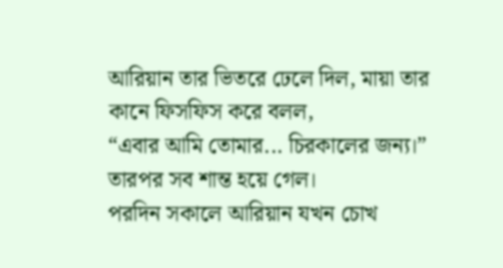আরিয়ান তার ভিতরে ঢেলে দিল, মায়া তার কানে ফিসফিস করে বলল,
“এবার আমি তোমার... চিরকালের জন্য।”
তারপর সব শান্ত হয়ে গেল।
পরদিন সকালে আরিয়ান যখন চোখ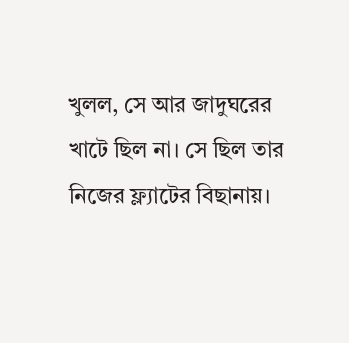খুলল, সে আর জাদুঘরের খাটে ছিল না। সে ছিল তার নিজের ফ্ল্যাটের বিছানায়।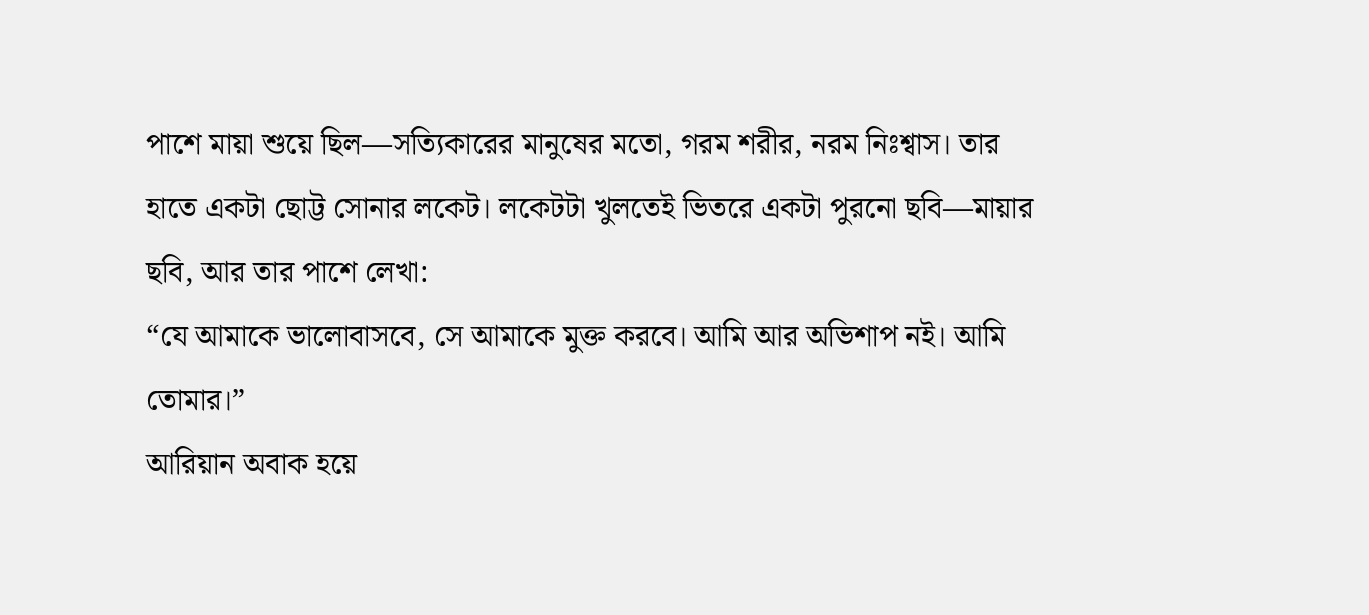পাশে মায়া শুয়ে ছিল—সত্যিকারের মানুষের মতো, গরম শরীর, নরম নিঃশ্বাস। তার হাতে একটা ছোট্ট সোনার লকেট। লকেটটা খুলতেই ভিতরে একটা পুরনো ছবি—মায়ার ছবি, আর তার পাশে লেখা:
“যে আমাকে ভালোবাসবে, সে আমাকে মুক্ত করবে। আমি আর অভিশাপ নই। আমি তোমার।”
আরিয়ান অবাক হয়ে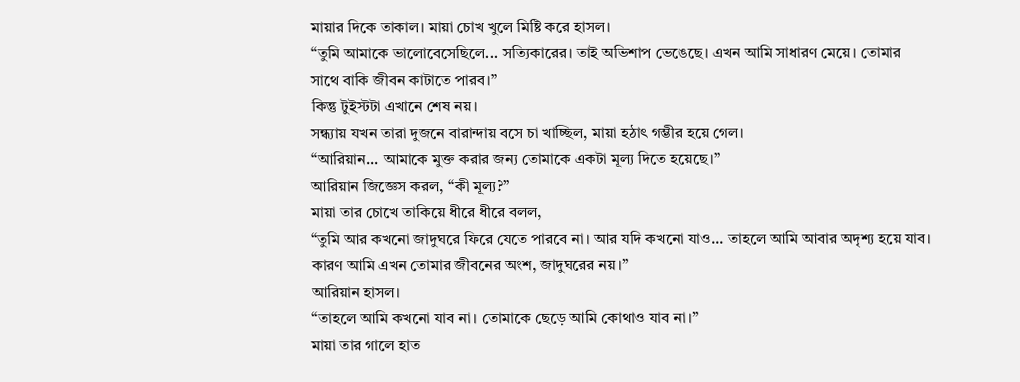মায়ার দিকে তাকাল। মায়া চোখ খুলে মিষ্টি করে হাসল।
“তুমি আমাকে ভালোবেসেছিলে... সত্যিকারের। তাই অভিশাপ ভেঙেছে। এখন আমি সাধারণ মেয়ে। তোমার সাথে বাকি জীবন কাটাতে পারব।”
কিন্তু টুইস্টটা এখানে শেষ নয়।
সন্ধ্যায় যখন তারা দুজনে বারান্দায় বসে চা খাচ্ছিল, মায়া হঠাৎ গম্ভীর হয়ে গেল।
“আরিয়ান... আমাকে মুক্ত করার জন্য তোমাকে একটা মূল্য দিতে হয়েছে।”
আরিয়ান জিজ্ঞেস করল, “কী মূল্য?”
মায়া তার চোখে তাকিয়ে ধীরে ধীরে বলল,
“তুমি আর কখনো জাদুঘরে ফিরে যেতে পারবে না। আর যদি কখনো যাও... তাহলে আমি আবার অদৃশ্য হয়ে যাব। কারণ আমি এখন তোমার জীবনের অংশ, জাদুঘরের নয়।”
আরিয়ান হাসল।
“তাহলে আমি কখনো যাব না। তোমাকে ছেড়ে আমি কোথাও যাব না।”
মায়া তার গালে হাত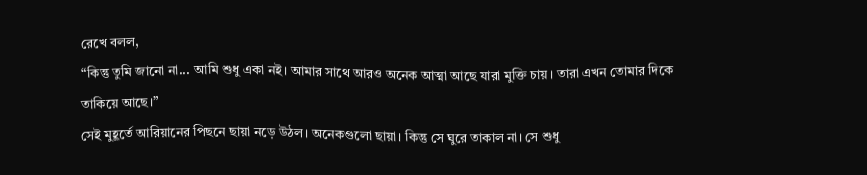রেখে বলল,
“কিন্তু তুমি জানো না... আমি শুধু একা নই। আমার সাথে আরও অনেক আত্মা আছে যারা মুক্তি চায়। তারা এখন তোমার দিকে তাকিয়ে আছে।”
সেই মুহূর্তে আরিয়ানের পিছনে ছায়া নড়ে উঠল। অনেকগুলো ছায়া। কিন্তু সে ঘুরে তাকাল না। সে শুধু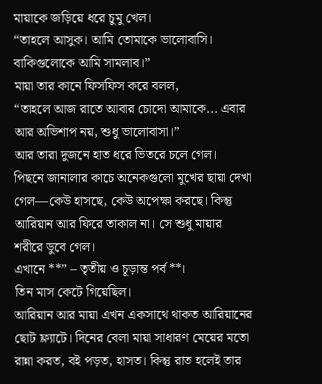মায়াকে জড়িয়ে ধরে চুমু খেল।
“তাহলে আসুক। আমি তোমাকে ভালোবাসি। বাকিগুলোকে আমি সামলাব।”
মায়া তার কানে ফিসফিস করে বলল,
“তাহলে আজ রাতে আবার চোদো আমাকে... এবার আর অভিশাপ নয়, শুধু ভালোবাসা।”
আর তারা দুজনে হাত ধরে ভিতরে চলে গেল।
পিছনে জানালার কাচে অনেকগুলো মুখের ছায়া দেখা গেল—কেউ হাসছে, কেউ অপেক্ষা করছে। কিন্তু আরিয়ান আর ফিরে তাকাল না। সে শুধু মায়ার শরীরে ডুবে গেল।
এখানে **” – তৃতীয় ও চূড়ান্ত পর্ব**।
তিন মাস কেটে গিয়েছিল।
আরিয়ান আর মায়া এখন একসাথে থাকত আরিয়ানের ছোট ফ্ল্যাটে। দিনের বেলা মায়া সাধারণ মেয়ের মতো রান্না করত, বই পড়ত, হাসত। কিন্তু রাত হলেই তার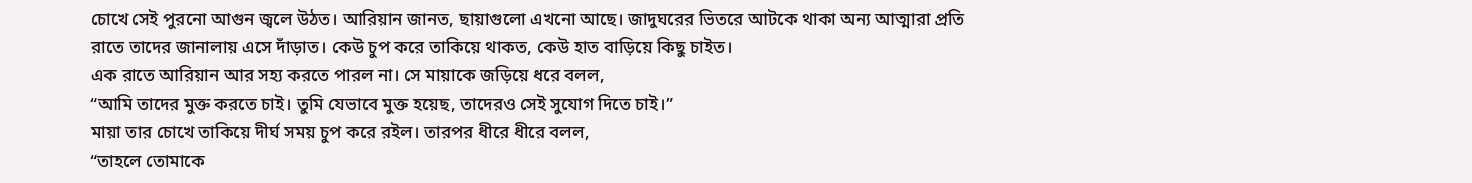চোখে সেই পুরনো আগুন জ্বলে উঠত। আরিয়ান জানত, ছায়াগুলো এখনো আছে। জাদুঘরের ভিতরে আটকে থাকা অন্য আত্মারা প্রতি রাতে তাদের জানালায় এসে দাঁড়াত। কেউ চুপ করে তাকিয়ে থাকত, কেউ হাত বাড়িয়ে কিছু চাইত।
এক রাতে আরিয়ান আর সহ্য করতে পারল না। সে মায়াকে জড়িয়ে ধরে বলল,
“আমি তাদের মুক্ত করতে চাই। তুমি যেভাবে মুক্ত হয়েছ, তাদেরও সেই সুযোগ দিতে চাই।”
মায়া তার চোখে তাকিয়ে দীর্ঘ সময় চুপ করে রইল। তারপর ধীরে ধীরে বলল,
“তাহলে তোমাকে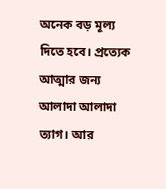অনেক বড় মূল্য দিতে হবে। প্রত্যেক আত্মার জন্য আলাদা আলাদা ত্যাগ। আর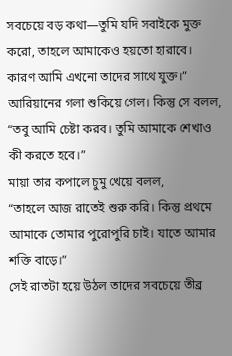সবচেয়ে বড় কথা—তুমি যদি সবাইকে মুক্ত করো, তাহলে আমাকেও হয়তো হারাবে। কারণ আমি এখনো তাদের সাথে যুক্ত।”
আরিয়ানের গলা শুকিয়ে গেল। কিন্তু সে বলল,
“তবু আমি চেষ্টা করব। তুমি আমাকে শেখাও কী করতে হবে।”
মায়া তার কপালে চুমু খেয়ে বলল,
“তাহলে আজ রাতেই শুরু করি। কিন্তু প্রথমে আমাকে তোমার পুরোপুরি চাই। যাতে আমার শক্তি বাড়ে।”
সেই রাতটা হয়ে উঠল তাদের সবচেয়ে তীব্র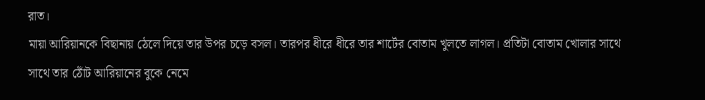রাত।
মায়া আরিয়ানকে বিছানায় ঠেলে দিয়ে তার উপর চড়ে বসল। তারপর ধীরে ধীরে তার শার্টের বোতাম খুলতে লাগল। প্রতিটা বোতাম খোলার সাথে সাথে তার ঠোঁট আরিয়ানের বুকে নেমে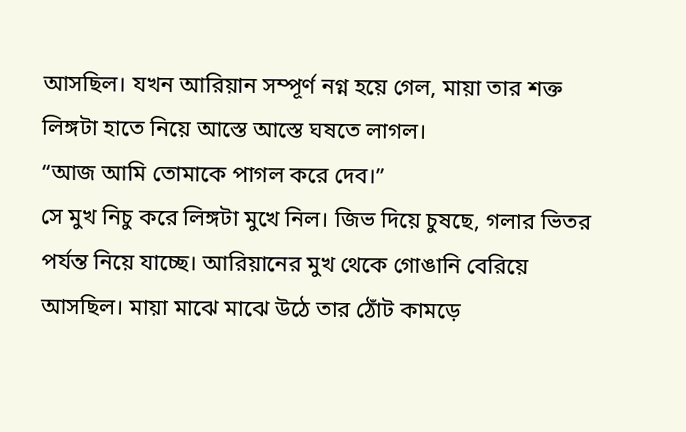আসছিল। যখন আরিয়ান সম্পূর্ণ নগ্ন হয়ে গেল, মায়া তার শক্ত লিঙ্গটা হাতে নিয়ে আস্তে আস্তে ঘষতে লাগল।
“আজ আমি তোমাকে পাগল করে দেব।”
সে মুখ নিচু করে লিঙ্গটা মুখে নিল। জিভ দিয়ে চুষছে, গলার ভিতর পর্যন্ত নিয়ে যাচ্ছে। আরিয়ানের মুখ থেকে গোঙানি বেরিয়ে আসছিল। মায়া মাঝে মাঝে উঠে তার ঠোঁট কামড়ে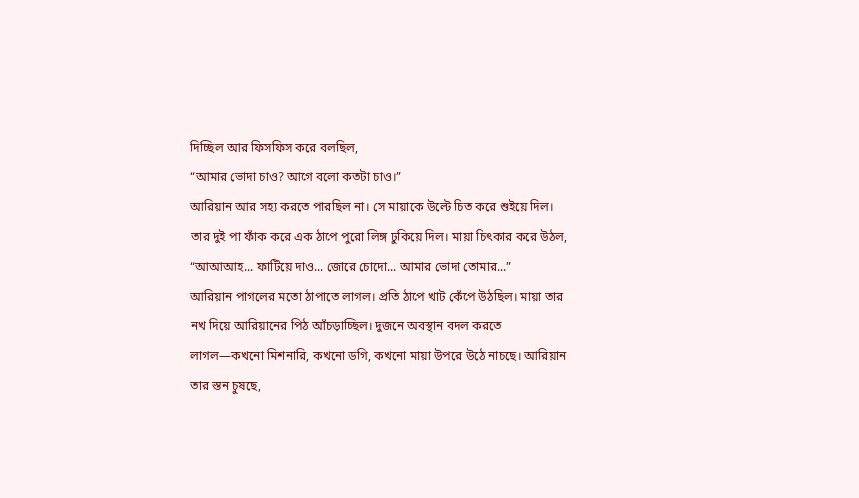দিচ্ছিল আর ফিসফিস করে বলছিল,
“আমার ভোদা চাও? আগে বলো কতটা চাও।”
আরিয়ান আর সহ্য করতে পারছিল না। সে মায়াকে উল্টে চিত করে শুইয়ে দিল। তার দুই পা ফাঁক করে এক ঠাপে পুরো লিঙ্গ ঢুকিয়ে দিল। মায়া চিৎকার করে উঠল,
“আআআহ... ফাটিয়ে দাও... জোরে চোদো... আমার ভোদা তোমার...”
আরিয়ান পাগলের মতো ঠাপাতে লাগল। প্রতি ঠাপে খাট কেঁপে উঠছিল। মায়া তার নখ দিয়ে আরিয়ানের পিঠ আঁচড়াচ্ছিল। দুজনে অবস্থান বদল করতে লাগল—কখনো মিশনারি, কখনো ডগি, কখনো মায়া উপরে উঠে নাচছে। আরিয়ান তার স্তন চুষছে,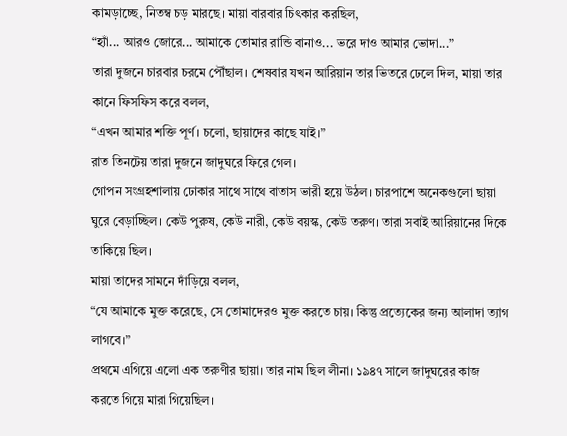কামড়াচ্ছে, নিতম্ব চড় মারছে। মায়া বারবার চিৎকার করছিল,
“হ্যাঁ... আরও জোরে... আমাকে তোমার রান্ডি বানাও... ভরে দাও আমার ভোদা...”
তারা দুজনে চারবার চরমে পৌঁছাল। শেষবার যখন আরিয়ান তার ভিতরে ঢেলে দিল, মায়া তার কানে ফিসফিস করে বলল,
“এখন আমার শক্তি পূর্ণ। চলো, ছায়াদের কাছে যাই।”
রাত তিনটেয় তারা দুজনে জাদুঘরে ফিরে গেল।
গোপন সংগ্রহশালায় ঢোকার সাথে সাথে বাতাস ভারী হয়ে উঠল। চারপাশে অনেকগুলো ছায়া ঘুরে বেড়াচ্ছিল। কেউ পুরুষ, কেউ নারী, কেউ বয়স্ক, কেউ তরুণ। তারা সবাই আরিয়ানের দিকে তাকিয়ে ছিল।
মায়া তাদের সামনে দাঁড়িয়ে বলল,
“যে আমাকে মুক্ত করেছে, সে তোমাদেরও মুক্ত করতে চায়। কিন্তু প্রত্যেকের জন্য আলাদা ত্যাগ লাগবে।”
প্রথমে এগিয়ে এলো এক তরুণীর ছায়া। তার নাম ছিল লীনা। ১৯৪৭ সালে জাদুঘরের কাজ করতে গিয়ে মারা গিয়েছিল।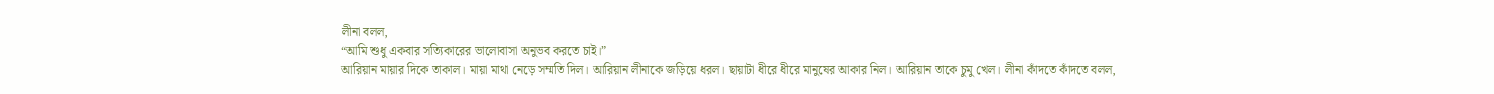লীনা বলল,
“আমি শুধু একবার সত্যিকারের ভালোবাসা অনুভব করতে চাই।”
আরিয়ান মায়ার দিকে তাকাল। মায়া মাথা নেড়ে সম্মতি দিল। আরিয়ান লীনাকে জড়িয়ে ধরল। ছায়াটা ধীরে ধীরে মানুষের আকার নিল। আরিয়ান তাকে চুমু খেল। লীনা কাঁদতে কাঁদতে বলল,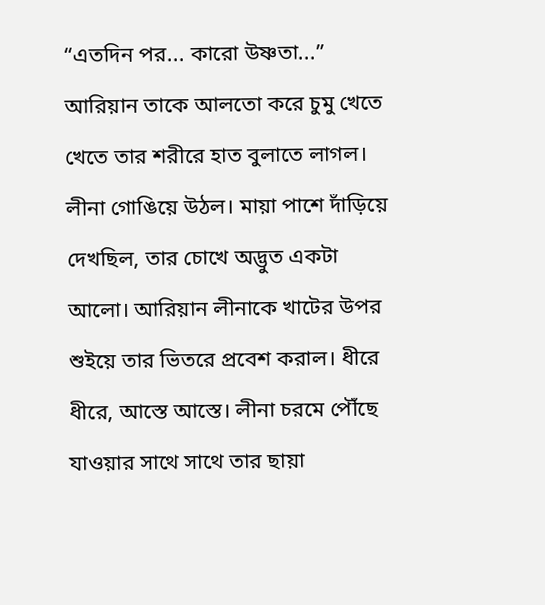“এতদিন পর... কারো উষ্ণতা...”
আরিয়ান তাকে আলতো করে চুমু খেতে খেতে তার শরীরে হাত বুলাতে লাগল। লীনা গোঙিয়ে উঠল। মায়া পাশে দাঁড়িয়ে দেখছিল, তার চোখে অদ্ভুত একটা আলো। আরিয়ান লীনাকে খাটের উপর শুইয়ে তার ভিতরে প্রবেশ করাল। ধীরে ধীরে, আস্তে আস্তে। লীনা চরমে পৌঁছে যাওয়ার সাথে সাথে তার ছায়া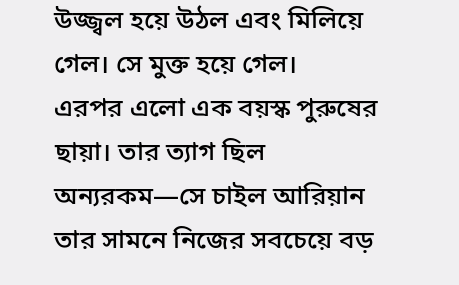উজ্জ্বল হয়ে উঠল এবং মিলিয়ে গেল। সে মুক্ত হয়ে গেল।
এরপর এলো এক বয়স্ক পুরুষের ছায়া। তার ত্যাগ ছিল অন্যরকম—সে চাইল আরিয়ান তার সামনে নিজের সবচেয়ে বড়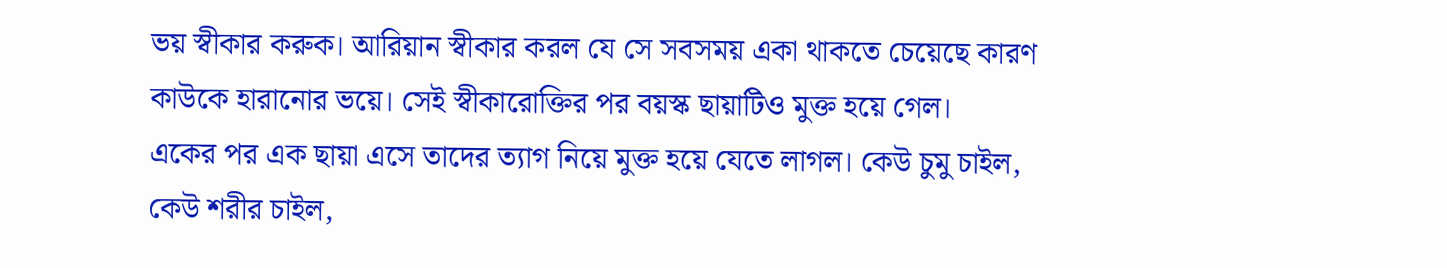ভয় স্বীকার করুক। আরিয়ান স্বীকার করল যে সে সবসময় একা থাকতে চেয়েছে কারণ কাউকে হারানোর ভয়ে। সেই স্বীকারোক্তির পর বয়স্ক ছায়াটিও মুক্ত হয়ে গেল।
একের পর এক ছায়া এসে তাদের ত্যাগ নিয়ে মুক্ত হয়ে যেতে লাগল। কেউ চুমু চাইল, কেউ শরীর চাইল,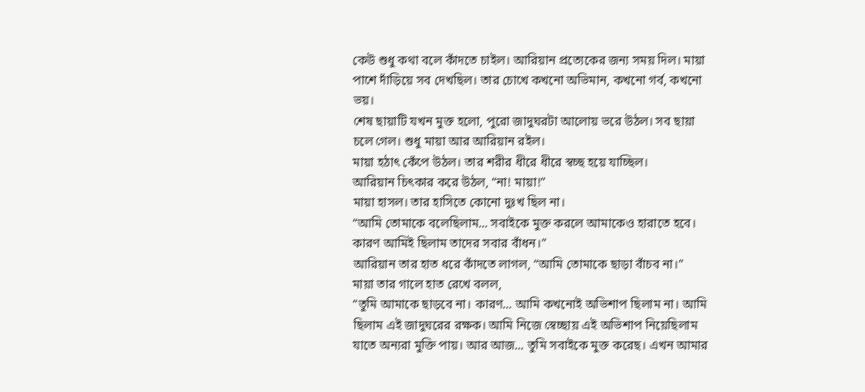কেউ শুধু কথা বলে কাঁদতে চাইল। আরিয়ান প্রত্যেকের জন্য সময় দিল। মায়া পাশে দাঁড়িয়ে সব দেখছিল। তার চোখে কখনো অভিমান, কখনো গর্ব, কখনো ভয়।
শেষ ছায়াটি যখন মুক্ত হলো, পুরো জাদুঘরটা আলোয় ভরে উঠল। সব ছায়া চলে গেল। শুধু মায়া আর আরিয়ান রইল।
মায়া হঠাৎ কেঁপে উঠল। তার শরীর ধীরে ধীরে স্বচ্ছ হয়ে যাচ্ছিল।
আরিয়ান চিৎকার করে উঠল, “না! মায়া!”
মায়া হাসল। তার হাসিতে কোনো দুঃখ ছিল না।
“আমি তোমাকে বলেছিলাম... সবাইকে মুক্ত করলে আমাকেও হারাতে হবে। কারণ আমিই ছিলাম তাদের সবার বাঁধন।”
আরিয়ান তার হাত ধরে কাঁদতে লাগল, “আমি তোমাকে ছাড়া বাঁচব না।”
মায়া তার গালে হাত রেখে বলল,
“তুমি আমাকে ছাড়বে না। কারণ... আমি কখনোই অভিশাপ ছিলাম না। আমি ছিলাম এই জাদুঘরের রক্ষক। আমি নিজে স্বেচ্ছায় এই অভিশাপ নিয়েছিলাম যাতে অন্যরা মুক্তি পায়। আর আজ... তুমি সবাইকে মুক্ত করেছ। এখন আমার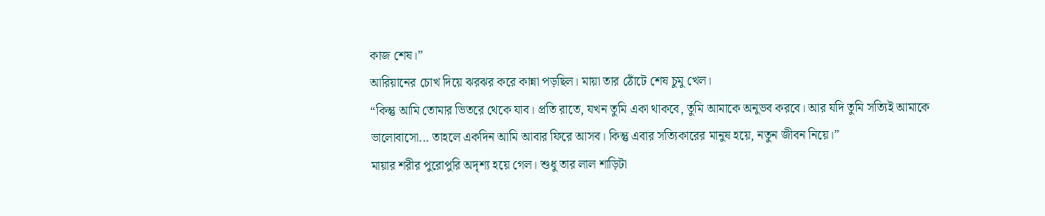কাজ শেষ।”
আরিয়ানের চোখ দিয়ে ঝরঝর করে কান্না পড়ছিল। মায়া তার ঠোঁটে শেষ চুমু খেল।
“কিন্তু আমি তোমার ভিতরে থেকে যাব। প্রতি রাতে, যখন তুমি একা থাকবে, তুমি আমাকে অনুভব করবে। আর যদি তুমি সত্যিই আমাকে ভালোবাসো... তাহলে একদিন আমি আবার ফিরে আসব। কিন্তু এবার সত্যিকারের মানুষ হয়ে, নতুন জীবন নিয়ে।”
মায়ার শরীর পুরোপুরি অদৃশ্য হয়ে গেল। শুধু তার লাল শাড়িটা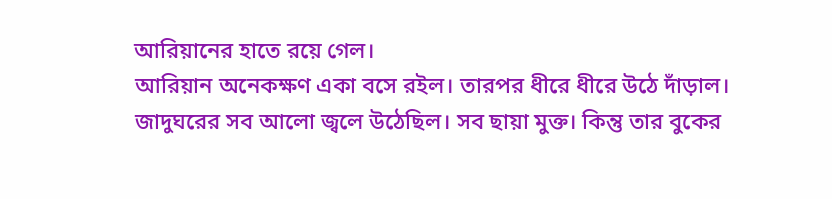আরিয়ানের হাতে রয়ে গেল।
আরিয়ান অনেকক্ষণ একা বসে রইল। তারপর ধীরে ধীরে উঠে দাঁড়াল। জাদুঘরের সব আলো জ্বলে উঠেছিল। সব ছায়া মুক্ত। কিন্তু তার বুকের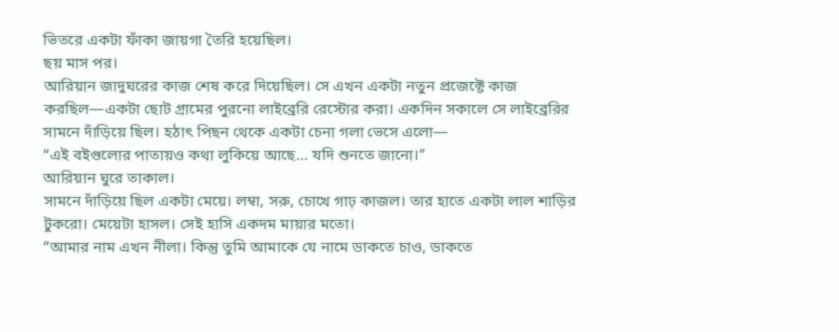ভিতরে একটা ফাঁকা জায়গা তৈরি হয়েছিল।
ছয় মাস পর।
আরিয়ান জাদুঘরের কাজ শেষ করে দিয়েছিল। সে এখন একটা নতুন প্রজেক্টে কাজ করছিল—একটা ছোট গ্রামের পুরনো লাইব্রেরি রেস্টোর করা। একদিন সকালে সে লাইব্রেরির সামনে দাঁড়িয়ে ছিল। হঠাৎ পিছন থেকে একটা চেনা গলা ভেসে এলো—
“এই বইগুলোর পাতায়ও কথা লুকিয়ে আছে... যদি শুনতে জানো।”
আরিয়ান ঘুরে তাকাল।
সামনে দাঁড়িয়ে ছিল একটা মেয়ে। লম্বা, সরু, চোখে গাঢ় কাজল। তার হাতে একটা লাল শাড়ির টুকরো। মেয়েটা হাসল। সেই হাসি একদম মায়ার মতো।
“আমার নাম এখন নীলা। কিন্তু তুমি আমাকে যে নামে ডাকতে চাও, ডাকতে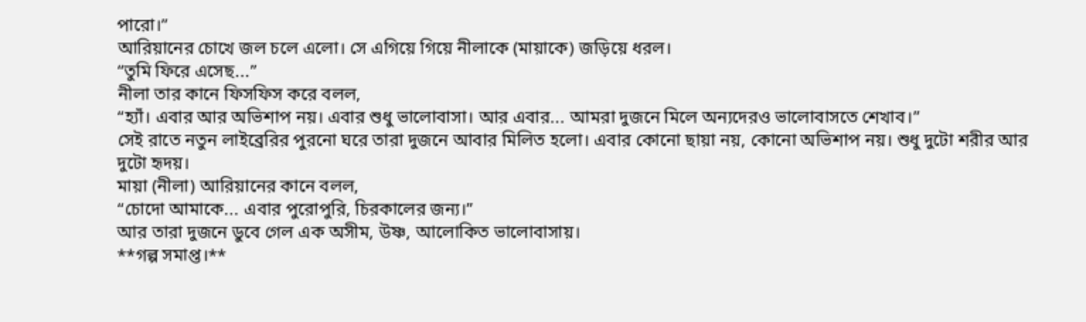পারো।”
আরিয়ানের চোখে জল চলে এলো। সে এগিয়ে গিয়ে নীলাকে (মায়াকে) জড়িয়ে ধরল।
“তুমি ফিরে এসেছ...”
নীলা তার কানে ফিসফিস করে বলল,
“হ্যাঁ। এবার আর অভিশাপ নয়। এবার শুধু ভালোবাসা। আর এবার... আমরা দুজনে মিলে অন্যদেরও ভালোবাসতে শেখাব।”
সেই রাতে নতুন লাইব্রেরির পুরনো ঘরে তারা দুজনে আবার মিলিত হলো। এবার কোনো ছায়া নয়, কোনো অভিশাপ নয়। শুধু দুটো শরীর আর দুটো হৃদয়।
মায়া (নীলা) আরিয়ানের কানে বলল,
“চোদো আমাকে... এবার পুরোপুরি, চিরকালের জন্য।”
আর তারা দুজনে ডুবে গেল এক অসীম, উষ্ণ, আলোকিত ভালোবাসায়।
**গল্প সমাপ্ত।**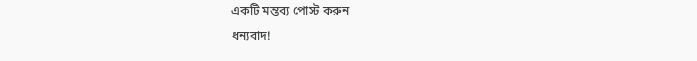একটি মন্তব্য পোস্ট করুন
ধন্যবাদ!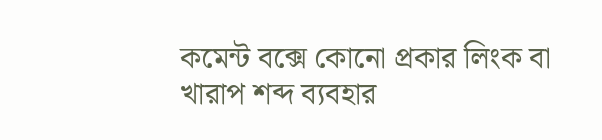কমেন্ট বক্সে কোনো প্রকার লিংক বা খারাপ শব্দ ব্যবহার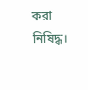করা নিষিদ্ধ।